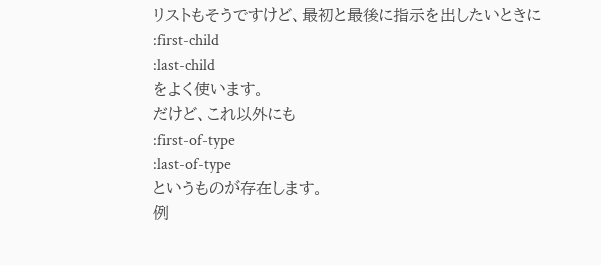リストもそうですけど、最初と最後に指示を出したいときに
:first-child
:last-child
をよく使います。
だけど、これ以外にも
:first-of-type
:last-of-type
というものが存在します。
例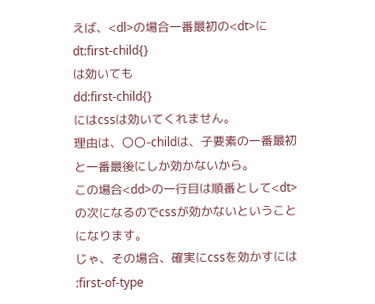えば、<dl>の場合一番最初の<dt>に
dt:first-child{}
は効いても
dd:first-child{}
にはcssは効いてくれません。
理由は、〇〇-childは、子要素の一番最初と一番最後にしか効かないから。
この場合<dd>の一行目は順番として<dt>の次になるのでcssが効かないということになります。
じゃ、その場合、確実にcssを効かすには
:first-of-type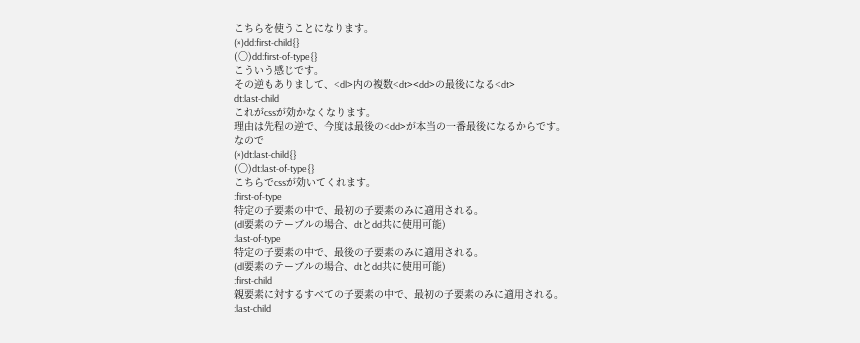こちらを使うことになります。
(×)dd:first-child{}
(〇)dd:first-of-type{}
こういう感じです。
その逆もありまして、<dl>内の複数<dt><dd>の最後になる<dt>
dt:last-child
これがcssが効かなくなります。
理由は先程の逆で、今度は最後の<dd>が本当の一番最後になるからです。
なので
(×)dt:last-child{}
(〇)dt:last-of-type{}
こちらでcssが効いてくれます。
:first-of-type
特定の子要素の中で、最初の子要素のみに適用される。
(dl要素のテーブルの場合、dtとdd共に使用可能)
:last-of-type
特定の子要素の中で、最後の子要素のみに適用される。
(dl要素のテーブルの場合、dtとdd共に使用可能)
:first-child
親要素に対するすべての子要素の中で、最初の子要素のみに適用される。
:last-child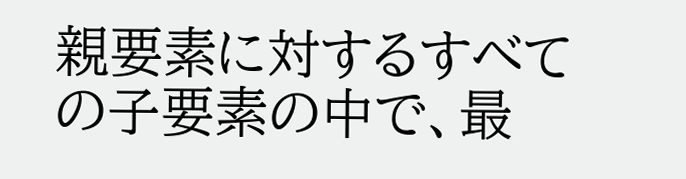親要素に対するすべての子要素の中で、最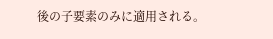後の子要素のみに適用される。